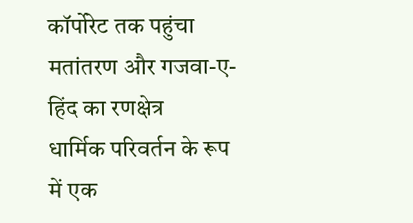कॉर्पोरेट तक पहुंचा मतांतरण और गजवा-ए-हिंद का रणक्षेत्र
धार्मिक परिवर्तन के रूप में एक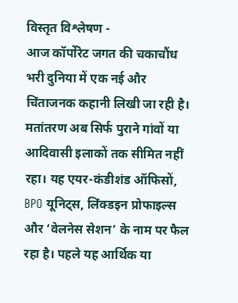विस्तृत विश्लेषण -
आज कॉर्पोरेट जगत की चकाचौंध भरी दुनिया में एक नई और चिंताजनक कहानी लिखी जा रही है। मतांतरण अब सिर्फ पुराने गांवों या आदिवासी इलाकों तक सीमित नहीं रहा। यह एयर-कंडीशंड ऑफिसों, BPO यूनिट्स, लिंक्डइन प्रोफाइल्स और ‘वेलनेस सेशन’ के नाम पर फैल रहा है। पहले यह आर्थिक या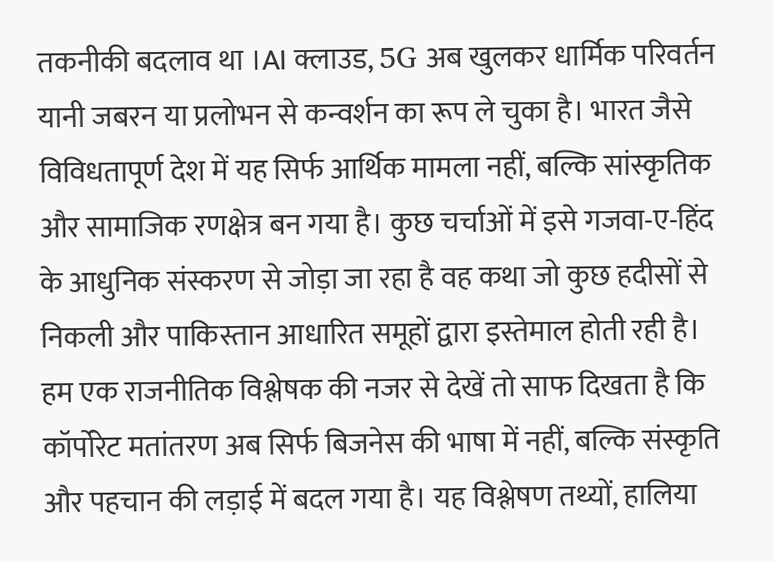तकनीकी बदलाव था ।AI क्लाउड, 5G अब खुलकर धार्मिक परिवर्तन यानी जबरन या प्रलोभन से कन्वर्शन का रूप ले चुका है। भारत जैसे विविधतापूर्ण देश में यह सिर्फ आर्थिक मामला नहीं, बल्कि सांस्कृतिक और सामाजिक रणक्षेत्र बन गया है। कुछ चर्चाओं में इसे गजवा-ए-हिंद के आधुनिक संस्करण से जोड़ा जा रहा है वह कथा जो कुछ हदीसों से निकली और पाकिस्तान आधारित समूहों द्वारा इस्तेमाल होती रही है। हम एक राजनीतिक विश्लेषक की नजर से देखें तो साफ दिखता है कि कॉर्पोरेट मतांतरण अब सिर्फ बिजनेस की भाषा में नहीं, बल्कि संस्कृति और पहचान की लड़ाई में बदल गया है। यह विश्लेषण तथ्यों, हालिया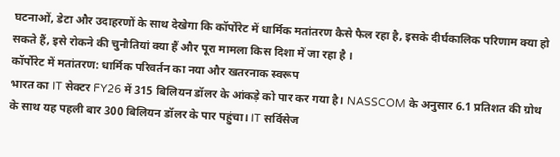घटनाओं, डेटा और उदाहरणों के साथ देखेगा कि कॉर्पोरेट में धार्मिक मतांतरण कैसे फैल रहा है, इसके दीर्घकालिक परिणाम क्या हो सकते हैं, इसे रोकने की चुनौतियां क्या हैं और पूरा मामला किस दिशा में जा रहा है ।
कॉर्पोरेट में मतांतरण: धार्मिक परिवर्तन का नया और खतरनाक स्वरूप
भारत का IT सेक्टर FY26 में 315 बिलियन डॉलर के आंकड़े को पार कर गया है। NASSCOM के अनुसार 6.1 प्रतिशत की ग्रोथ के साथ यह पहली बार 300 बिलियन डॉलर के पार पहुंचा। IT सर्विसेज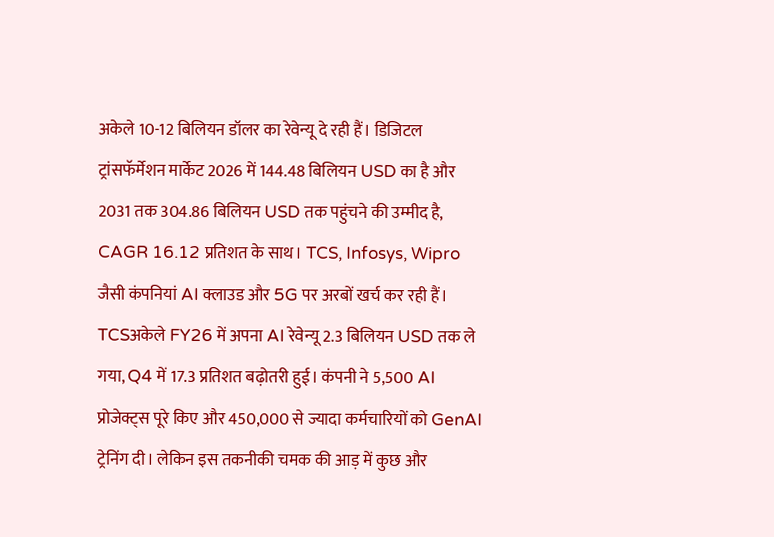अकेले 10-12 बिलियन डॉलर का रेवेन्यू दे रही हैं। डिजिटल ट्रांसफॅर्मेशन मार्केट 2026 में 144.48 बिलियन USD का है और 2031 तक 304.86 बिलियन USD तक पहुंचने की उम्मीद है, CAGR 16.12 प्रतिशत के साथ। TCS, Infosys, Wipro जैसी कंपनियां AI क्लाउड और 5G पर अरबों खर्च कर रही हैं। TCSअकेले FY26 में अपना AI रेवेन्यू 2.3 बिलियन USD तक ले गया, Q4 में 17.3 प्रतिशत बढ़ोतरी हुई। कंपनी ने 5,500 AI प्रोजेक्ट्स पूरे किए और 450,000 से ज्यादा कर्मचारियों को GenAI ट्रेनिंग दी। लेकिन इस तकनीकी चमक की आड़ में कुछ और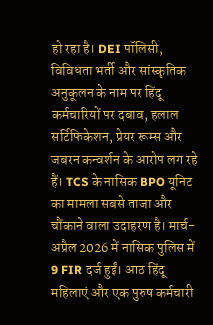हो रहा है। DEI पॉलिसी, विविधता भर्ती और सांस्कृतिक अनुकूलन के नाम पर हिंदू कर्मचारियों पर दबाव, हलाल सर्टिफिकेशन, प्रेयर रूम्स और जबरन कन्वर्शन के आरोप लग रहे हैं। TCS के नासिक BPO यूनिट का मामला सबसे ताजा और चौंकाने वाला उदाहरण है। मार्च-अप्रैल 2026 में नासिक पुलिस में 9 FIR दर्ज हुईं। आठ हिंदू महिलाएं और एक पुरुष कर्मचारी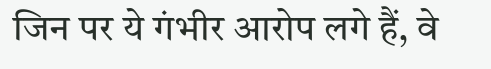जिन पर ये गंभीर आरोप लगे हैं, वे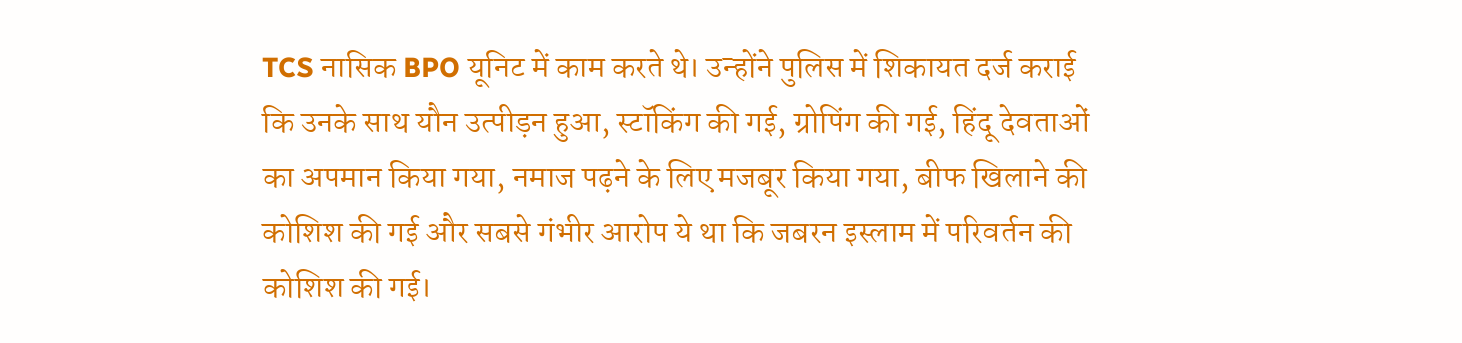TCS नासिक BPO यूनिट में काम करते थे। उन्होंने पुलिस में शिकायत दर्ज कराई कि उनके साथ यौन उत्पीड़न हुआ, स्टॉकिंग की गई, ग्रोपिंग की गई, हिंदू देवताओं का अपमान किया गया, नमाज पढ़ने के लिए मजबूर किया गया, बीफ खिलाने की कोशिश की गई और सबसे गंभीर आरोप ये था कि जबरन इस्लाम में परिवर्तन की कोशिश की गई।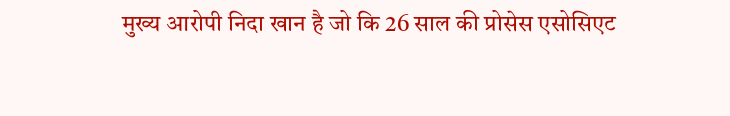मुख्य आरोपी निदा खान है जो कि 26 साल की प्रोसेस एसोसिएट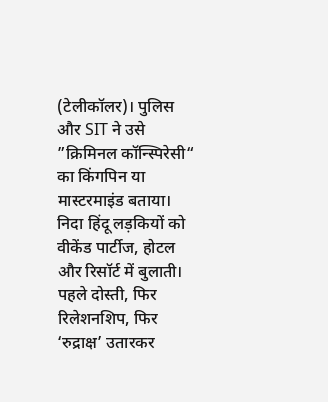(टेलीकॉलर)। पुलिस और SIT ने उसे ”क्रिमिनल कॉन्स्पिरेसी“ का किंगपिन या मास्टरमाइंड बताया। निदा हिंदू लड़कियों को वीकेंड पार्टीज, होटल और रिसॉर्ट में बुलाती। पहले दोस्ती, फिर रिलेशनशिप, फिर ‘रुद्राक्ष’ उतारकर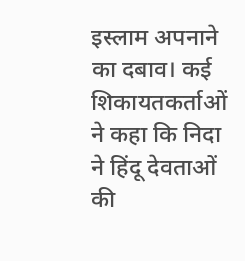इस्लाम अपनाने का दबाव। कई शिकायतकर्ताओं ने कहा कि निदा ने हिंदू देवताओं की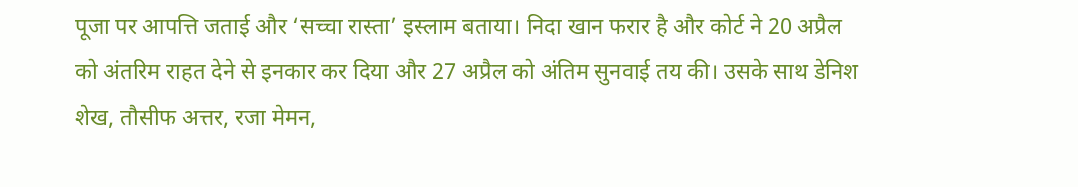पूजा पर आपत्ति जताई और ‘सच्चा रास्ता’ इस्लाम बताया। निदा खान फरार है और कोर्ट ने 20 अप्रैल को अंतरिम राहत देने से इनकार कर दिया और 27 अप्रैल को अंतिम सुनवाई तय की। उसके साथ डेनिश शेख, तौसीफ अत्तर, रजा मेमन,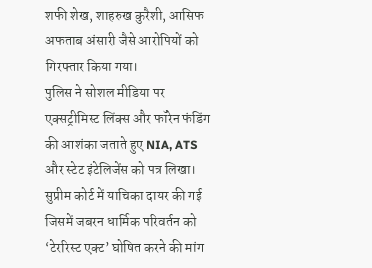शफी शेख, शाहरुख कुरैशी, आसिफ अफताब अंसारी जैसे आरोपियों को गिरफ्तार किया गया।
पुलिस ने सोशल मीडिया पर एक्सट्रीमिस्ट लिंक्स और फॉरेन फंडिंग की आशंका जताते हुए NIA, ATS और स्टेट इंटेलिजेंस को पत्र लिखा। सुप्रीम कोर्ट में याचिका दायर की गई जिसमें जबरन धार्मिक परिवर्तन को ‘टेररिस्ट एक्ट’ घोषित करने की मांग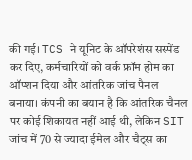की गई। TCS ने यूनिट के ऑपरेशंस सस्पेंड कर दिए, कर्मचारियों को वर्क फ्रॉम होम का ऑप्शन दिया और आंतरिक जांच पैनल बनाया। कंपनी का बयान है कि आंतरिक चैनल पर कोई शिकायत नहीं आई थी, लेकिन SIT जांच में 70 से ज्यादा ईमेल और चैट्स का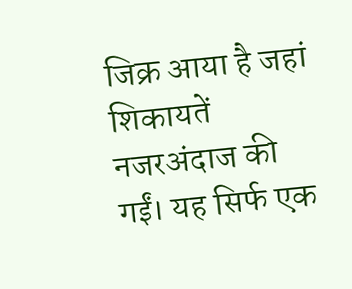जिक्र आया है जहां शिकायतें नजरअंदाज की गईं। यह सिर्फ एक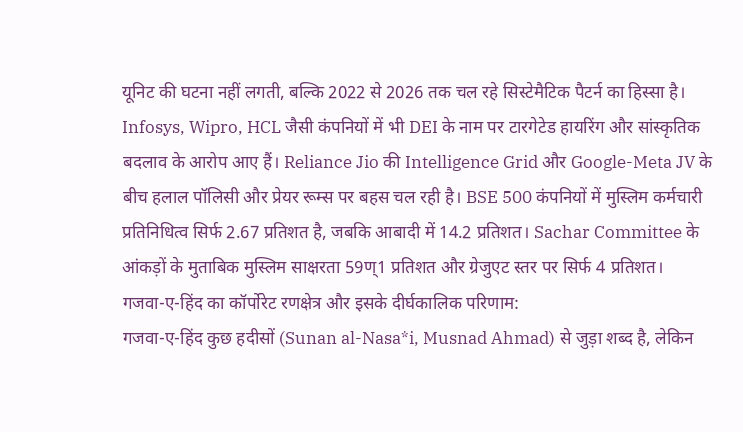यूनिट की घटना नहीं लगती, बल्कि 2022 से 2026 तक चल रहे सिस्टेमैटिक पैटर्न का हिस्सा है।
Infosys, Wipro, HCL जैसी कंपनियों में भी DEI के नाम पर टारगेटेड हायरिंग और सांस्कृतिक बदलाव के आरोप आए हैं। Reliance Jio की Intelligence Grid और Google-Meta JV के बीच हलाल पॉलिसी और प्रेयर रूम्स पर बहस चल रही है। BSE 500 कंपनियों में मुस्लिम कर्मचारी प्रतिनिधित्व सिर्फ 2.67 प्रतिशत है, जबकि आबादी में 14.2 प्रतिशत। Sachar Committee के आंकड़ों के मुताबिक मुस्लिम साक्षरता 59ण्1 प्रतिशत और ग्रेजुएट स्तर पर सिर्फ 4 प्रतिशत।
गजवा-ए-हिंद का कॉर्पोरेट रणक्षेत्र और इसके दीर्घकालिक परिणाम:
गजवा-ए-हिंद कुछ हदीसों (Sunan al-Nasa*i, Musnad Ahmad) से जुड़ा शब्द है, लेकिन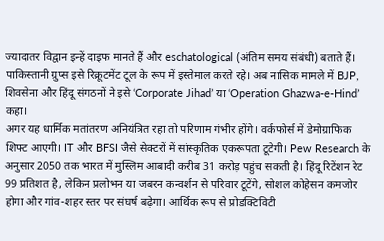ज्यादातर विद्वान इन्हें दाइफ मानते हैं और eschatological (अंतिम समय संबंधी) बताते हैं। पाकिस्तानी ग्रुप्स इसे रिक्रूटमेंट टूल के रूप में इस्तेमाल करते रहे। अब नासिक मामले में BJP, शिवसेना और हिंदू संगठनों ने इसे ‘Corporate Jihad’ या ‘Operation Ghazwa-e-Hind’ कहा।
अगर यह धार्मिक मतांतरण अनियंत्रित रहा तो परिणाम गंभीर होंगे। वर्कफोर्स में डेमोग्राफिक शिफ्ट आएगी। IT और BFSI जैसे सेक्टरों में सांस्कृतिक एकरूपता टूटेगी। Pew Research के अनुसार 2050 तक भारत में मुस्लिम आबादी करीब 31 करोड़ पहुंच सकती है। हिंदू रिटेंशन रेट 99 प्रतिशत है, लेकिन प्रलोभन या जबरन कन्वर्शन से परिवार टूटेंगे, सोशल कोहेसन कमजोर होगा और गांव-शहर स्तर पर संघर्ष बढ़ेगा। आर्थिक रूप से प्रोडक्टिविटी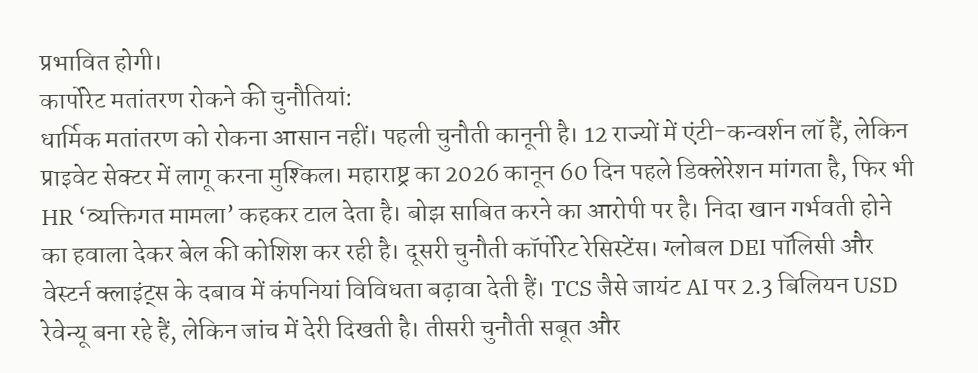प्रभावित होगी।
कार्पोरेट मतांतरण रोकने की चुनौतियां:
धार्मिक मतांतरण को रोकना आसान नहीं। पहली चुनौती कानूनी है। 12 राज्यों में एंटी-कन्वर्शन लॉ हैं, लेकिन प्राइवेट सेक्टर में लागू करना मुश्किल। महाराष्ट्र का 2026 कानून 60 दिन पहले डिक्लेरेशन मांगता है, फिर भी HR ‘व्यक्तिगत मामला’ कहकर टाल देता है। बोझ साबित करने का आरोपी पर है। निदा खान गर्भवती होने का हवाला देकर बेल की कोशिश कर रही है। दूसरी चुनौती कॉर्पोरेट रेसिस्टेंस। ग्लोबल DEI पॉलिसी और वेस्टर्न क्लाइंट्स के दबाव में कंपनियां विविधता बढ़ावा देती हैं। TCS जैसे जायंट AI पर 2.3 बिलियन USD रेवेन्यू बना रहे हैं, लेकिन जांच में देरी दिखती है। तीसरी चुनौती सबूत और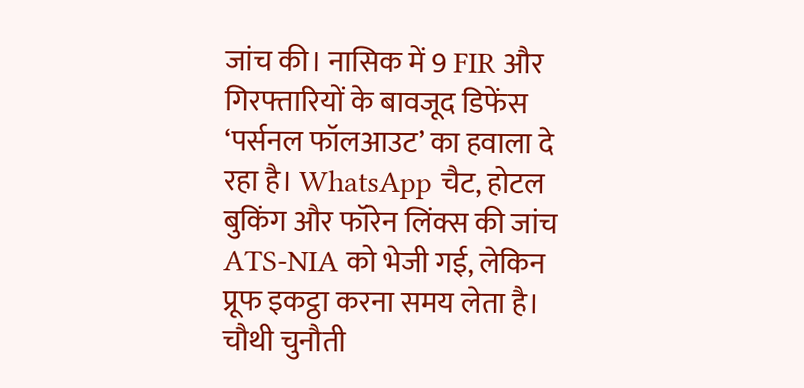जांच की। नासिक में 9 FIR और गिरफ्तारियों के बावजूद डिफेंस ‘पर्सनल फॉलआउट’ का हवाला दे रहा है। WhatsApp चैट, होटल बुकिंग और फॉरेन लिंक्स की जांच ATS-NIA को भेजी गई, लेकिन प्रूफ इकट्ठा करना समय लेता है। चौथी चुनौती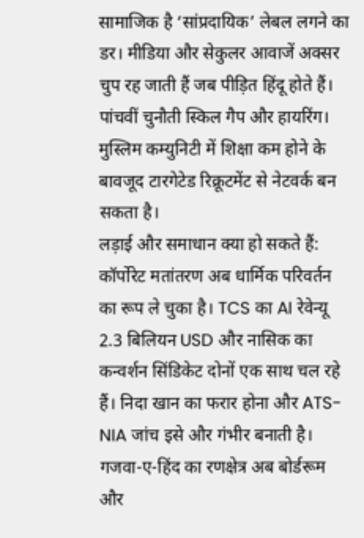सामाजिक है ‘सांप्रदायिक’ लेबल लगने का डर। मीडिया और सेकुलर आवाजें अक्सर चुप रह जाती हैं जब पीड़ित हिंदू होते हैं। पांचवीं चुनौती स्किल गैप और हायरिंग। मुस्लिम कम्युनिटी में शिक्षा कम होने के बावजूद टारगेटेड रिक्रूटमेंट से नेटवर्क बन सकता है।
लड़ाई और समाधान क्या हो सकते हैं:
कॉर्पोरेट मतांतरण अब धार्मिक परिवर्तन का रूप ले चुका है। TCS का AI रेवेन्यू 2.3 बिलियन USD और नासिक का कन्वर्शन सिंडिकेट दोनों एक साथ चल रहे हैं। निदा खान का फरार होना और ATS-NIA जांच इसे और गंभीर बनाती है। गजवा-ए-हिंद का रणक्षेत्र अब बोर्डरूम और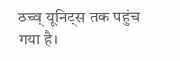ठच्व् यूनिट्स तक पहुंच गया है।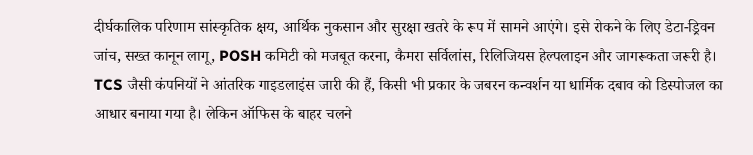दीर्घकालिक परिणाम सांस्कृतिक क्षय, आर्थिक नुकसान और सुरक्षा खतरे के रूप में सामने आएंगे। इसे रोकने के लिए डेटा-ड्रिवन जांच, सख्त कानून लागू, POSH कमिटी को मजबूत करना, कैमरा सर्विलांस, रिलिजियस हेल्पलाइन और जागरूकता जरूरी है। TCS जैसी कंपनियों ने आंतरिक गाइडलाइंस जारी की हैं, किसी भी प्रकार के जबरन कन्वर्शन या धार्मिक दबाव को डिस्पोजल का आधार बनाया गया है। लेकिन ऑफिस के बाहर चलने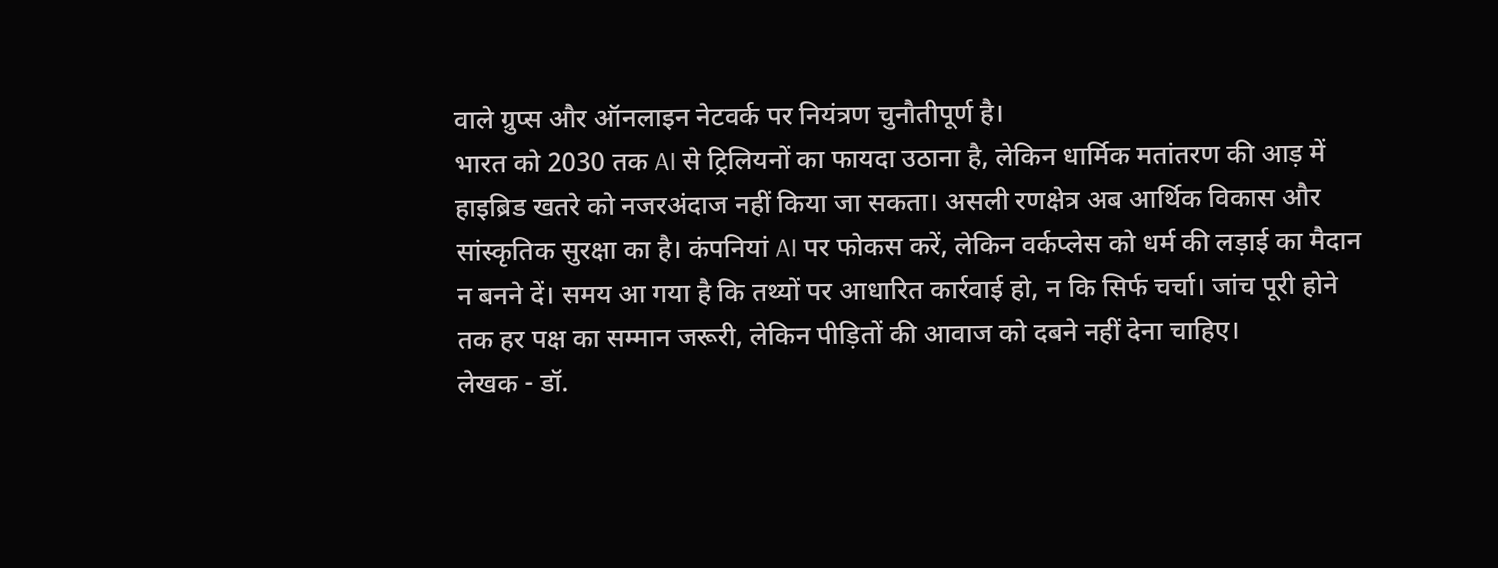वाले ग्रुप्स और ऑनलाइन नेटवर्क पर नियंत्रण चुनौतीपूर्ण है।
भारत को 2030 तक AI से ट्रिलियनों का फायदा उठाना है, लेकिन धार्मिक मतांतरण की आड़ में हाइब्रिड खतरे को नजरअंदाज नहीं किया जा सकता। असली रणक्षेत्र अब आर्थिक विकास और सांस्कृतिक सुरक्षा का है। कंपनियां AI पर फोकस करें, लेकिन वर्कप्लेस को धर्म की लड़ाई का मैदान न बनने दें। समय आ गया है कि तथ्यों पर आधारित कार्रवाई हो, न कि सिर्फ चर्चा। जांच पूरी होने तक हर पक्ष का सम्मान जरूरी, लेकिन पीड़ितों की आवाज को दबने नहीं देना चाहिए।
लेखक - डॉ.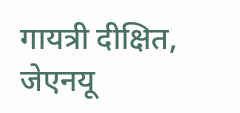गायत्री दीक्षित, जेएनयू